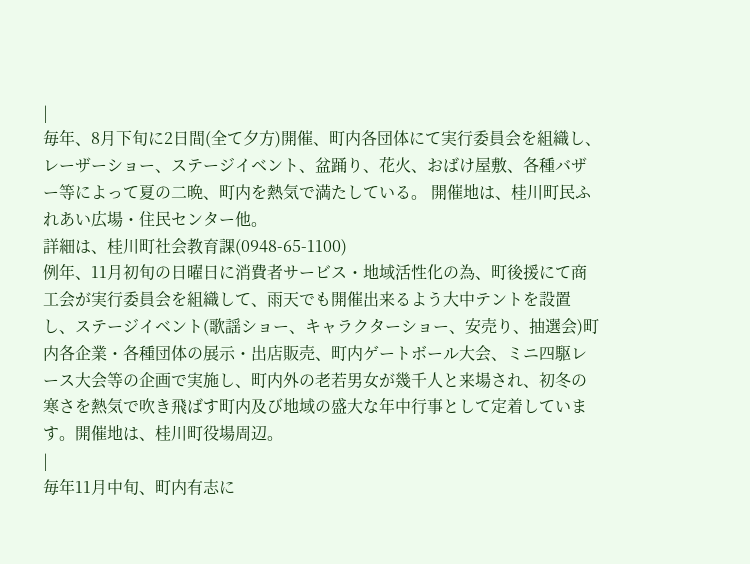|
毎年、8月下旬に2日間(全て夕方)開催、町内各団体にて実行委員会を組織し、レーザーショー、ステージイベント、盆踊り、花火、おばけ屋敷、各種バザー等によって夏の二晩、町内を熱気で満たしている。 開催地は、桂川町民ふれあい広場・住民センター他。
詳細は、桂川町社会教育課(0948-65-1100)
例年、11月初旬の日曜日に消費者サービス・地域活性化の為、町後援にて商工会が実行委員会を組織して、雨天でも開催出来るよう大中テントを設置し、ステージイベント(歌謡ショー、キャラクターショー、安売り、抽選会)町内各企業・各種団体の展示・出店販売、町内ゲートボール大会、ミニ四駆レース大会等の企画で実施し、町内外の老若男女が幾千人と来場され、初冬の寒さを熱気で吹き飛ばす町内及び地域の盛大な年中行事として定着しています。開催地は、桂川町役場周辺。
|
毎年11月中旬、町内有志に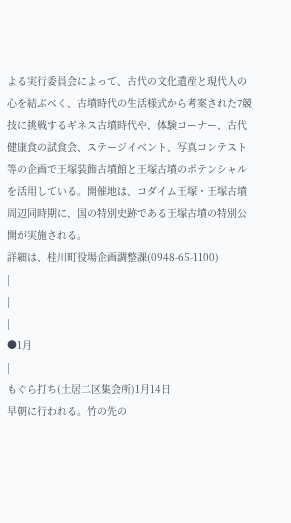よる実行委員会によって、古代の文化遺産と現代人の心を結ぶべく、古墳時代の生活様式から考案された7競技に挑戦するギネス古墳時代や、体験コーナー、古代健康食の試食会、ステージイベント、写真コンテスト等の企画で王塚装飾古墳館と王塚古墳のポテンシャルを活用している。開催地は、コダイム王塚・王塚古墳周辺同時期に、国の特別史跡である王塚古墳の特別公開が実施される。
詳細は、桂川町役場企画調整課(0948-65-1100)
|
|
|
●1月
|
もぐら打ち(土居二区集会所)1月14日
早朝に行われる。竹の先の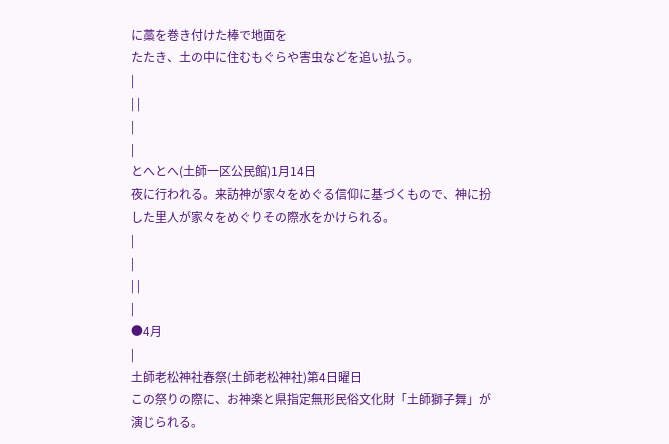に藁を巻き付けた棒で地面を
たたき、土の中に住むもぐらや害虫などを追い払う。
|
| |
|
|
とへとへ(土師一区公民館)1月14日
夜に行われる。来訪神が家々をめぐる信仰に基づくもので、神に扮した里人が家々をめぐりその際水をかけられる。
|
|
| |
|
●4月
|
土師老松神社春祭(土師老松神社)第4日曜日
この祭りの際に、お神楽と県指定無形民俗文化財「土師獅子舞」が演じられる。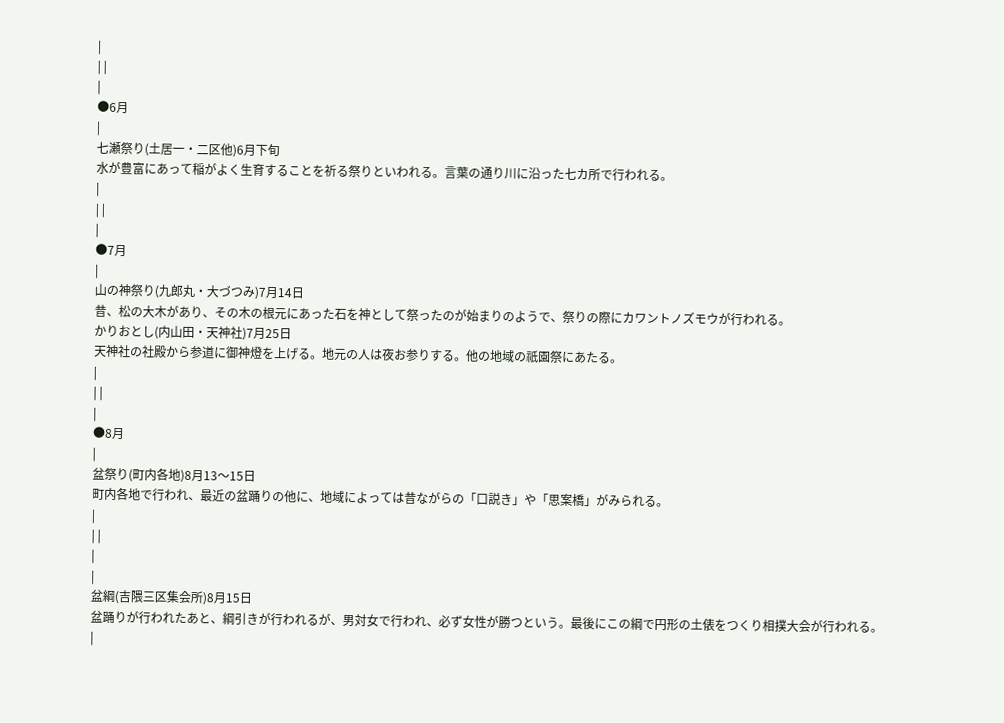|
| |
|
●6月
|
七瀬祭り(土居一・二区他)6月下旬
水が豊富にあって稲がよく生育することを祈る祭りといわれる。言葉の通り川に沿った七カ所で行われる。
|
| |
|
●7月
|
山の神祭り(九郎丸・大づつみ)7月14日
昔、松の大木があり、その木の根元にあった石を神として祭ったのが始まりのようで、祭りの際にカワントノズモウが行われる。
かりおとし(内山田・天神社)7月25日
天神社の社殿から参道に御神燈を上げる。地元の人は夜お参りする。他の地域の祇園祭にあたる。
|
| |
|
●8月
|
盆祭り(町内各地)8月13〜15日
町内各地で行われ、最近の盆踊りの他に、地域によっては昔ながらの「口説き」や「思案橋」がみられる。
|
| |
|
|
盆綱(吉隈三区集会所)8月15日
盆踊りが行われたあと、綱引きが行われるが、男対女で行われ、必ず女性が勝つという。最後にこの綱で円形の土俵をつくり相撲大会が行われる。
|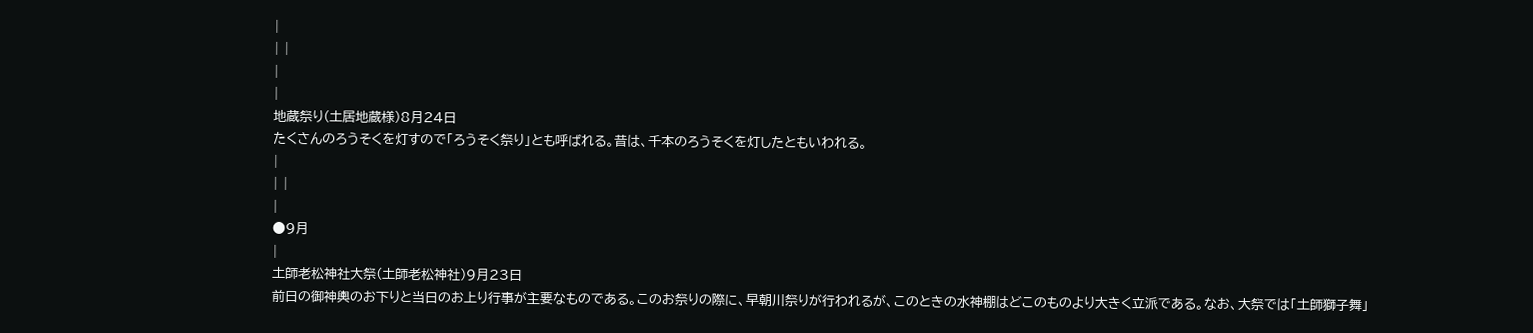|
| |
|
|
地蔵祭り(土居地蔵様)8月24日
たくさんのろうそくを灯すので「ろうそく祭り」とも呼ばれる。昔は、千本のろうそくを灯したともいわれる。
|
| |
|
●9月
|
土師老松神社大祭(土師老松神社)9月23日
前日の御神輿のお下りと当日のお上り行事が主要なものである。このお祭りの際に、早朝川祭りが行われるが、このときの水神棚はどこのものより大きく立派である。なお、大祭では「土師獅子舞」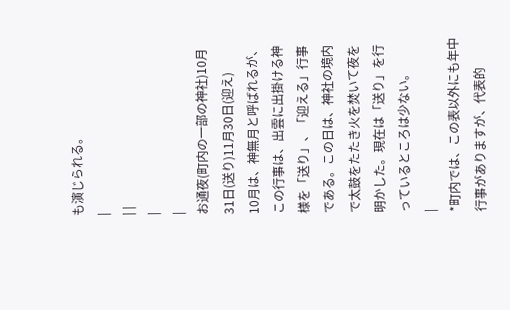も演じられる。
|
| |
|
|
お通夜(町内の一部の神社)10月31日(送り)11月30日(迎え)
10月は、神無月と呼ばれるが、この行事は、出雲に出掛ける神様を「送り」、「迎える」行事である。この日は、神社の境内で太鼓をたたき火を焚いて夜を明かした。現在は「送り」を行っているところは少ない。
|
*町内では、この表以外にも年中行事がありますが、代表的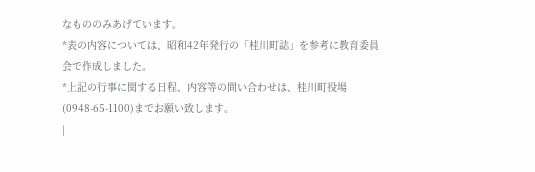なもののみあげています。
*表の内容については、昭和42年発行の「桂川町誌」を参考に教育委員会で作成しました。
*上記の行事に関する日程、内容等の問い合わせは、桂川町役場(0948-65-1100)までお願い致します。
|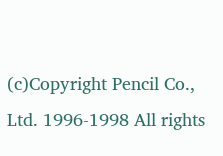(c)Copyright Pencil Co., Ltd. 1996-1998 All rights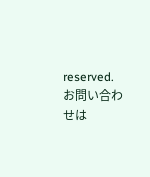reserved.
お問い合わせは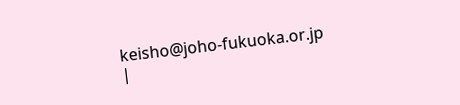keisho@joho-fukuoka.or.jp
|